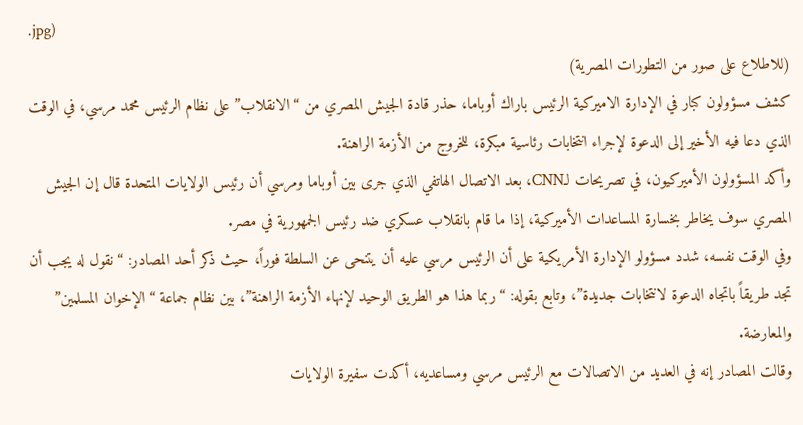.jpg)
(للاطلاع على صور من التطورات المصرية)
كشف مسؤولون كبار في الإدارة الاميركية الرئيس باراك أوباما، حذر قادة الجيش المصري من “الانقلاب” على نظام الرئيس محمد مرسي، في الوقت الذي دعا فيه الأخير إلى الدعوة لإجراء انتخابات رئاسية مبكرة، للخروج من الأزمة الراهنة.
وأكد المسؤولون الأميركيون، في تصريحات لـCNN، بعد الاتصال الهاتفي الذي جرى بين أوباما ومرسي أن رئيس الولايات المتحدة قال إن الجيش المصري سوف يخاطر بخسارة المساعدات الأميركية، إذا ما قام بانقلاب عسكري ضد رئيس الجمهورية في مصر.
وفي الوقت نفسه، شدد مسؤولو الإدارة الأمريكية على أن الرئيس مرسي عليه أن يتنحى عن السلطة فوراً، حيث ذكر أحد المصادر: “نقول له يجب أن تجد طريقاً باتجاه الدعوة لانتخابات جديدة”، وتابع بقوله: “ربما هذا هو الطريق الوحيد لإنهاء الأزمة الراهنة”، بين نظام جماعة “الإخوان المسلمين” والمعارضة.
وقالت المصادر إنه في العديد من الاتصالات مع الرئيس مرسي ومساعديه، أكدت سفيرة الولايات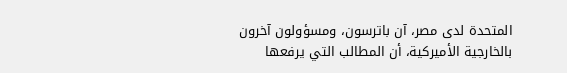المتحدة لدى مصر، آن باترسون، ومسؤولون آخرون بالخارجية الأميركية، أن المطالب التي يرفعها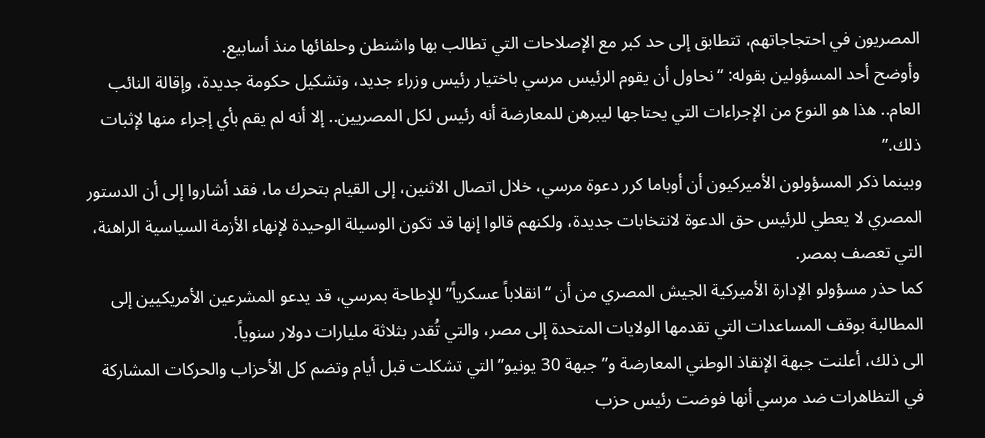المصريون في احتجاجاتهم، تتطابق إلى حد كبر مع الإصلاحات التي تطالب بها واشنطن وحلفائها منذ أسابيع.
وأوضح أحد المسؤولين بقوله: “نحاول أن يقوم الرئيس مرسي باختيار رئيس وزراء جديد، وتشكيل حكومة جديدة، وإقالة النائب العام.. هذا هو النوع من الإجراءات التي يحتاجها ليبرهن للمعارضة أنه رئيس لكل المصريين.. إلا أنه لم يقم بأي إجراء منها لإثبات ذلك.”
وبينما ذكر المسؤولون الأميركيون أن أوباما كرر دعوة مرسي، خلال اتصال الاثنين، إلى القيام بتحرك ما، فقد أشاروا إلى أن الدستور المصري لا يعطي للرئيس حق الدعوة لانتخابات جديدة، ولكنهم قالوا إنها قد تكون الوسيلة الوحيدة لإنهاء الأزمة السياسية الراهنة، التي تعصف بمصر.
كما حذر مسؤولو الإدارة الأميركية الجيش المصري من أن “انقلاباً عسكرياً” للإطاحة بمرسي، قد يدعو المشرعين الأمريكيين إلى المطالبة بوقف المساعدات التي تقدمها الولايات المتحدة إلى مصر، والتي تُقدر بثلاثة مليارات دولار سنوياً.
الى ذلك، أعلنت جبهة الإنقاذ الوطني المعارضة و”جبهة 30 يونيو” التي تشكلت قبل أيام وتضم كل الأحزاب والحركات المشاركة في التظاهرات ضد مرسي أنها فوضت رئيس حزب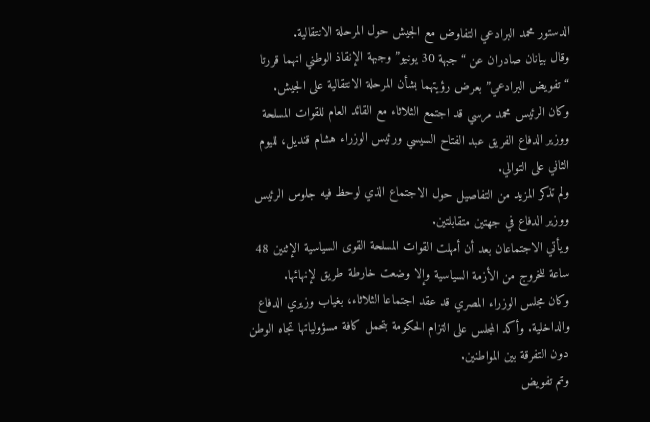الدستور محمد البرادعي التفاوض مع الجيش حول المرحلة الانتقالية.
وقال بيانان صادران عن “جبهة 30 يونيو” وجبهة الإنقاذ الوطني انهما قررتا “تفويض البرادعي” بعرض رؤيتهما بشأن المرحلة الانتقالية على الجيش.
وكان الرئيس محمد مرسي قد اجتمع الثلاثاء مع القائد العام للقوات المسلحة ووزير الدفاع الفريق عبد الفتاح السيسي ورئيس الوزراء هشام قنديل، لليوم الثاني على التوالي.
ولم تذكر المزيد من التفاصيل حول الاجتماع الذي لوحظ فيه جلوس الرئيس ووزير الدفاع في جهتين متقابلتين.
ويأتي الاجتماعان بعد أن أمهلت القوات المسلحة القوى السياسية الإثنين 48 ساعة للخروج من الأزمة السياسية وإلا وضعت خارطة طريق لإنهائها.
وكان مجلس الوزراء المصري قد عقد اجتماعا الثلاثاء، بغياب وزيري الدفاع والداخلية. وأكد المجلس على التزام الحكومة بتحمل كافة مسؤولياتها تجاه الوطن دون التفرقة بين المواطنين.
وتم تفويض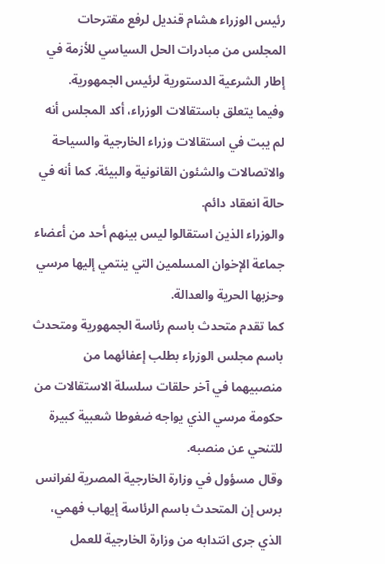رئيس الوزراء هشام قنديل لرفع مقترحات المجلس من مبادرات الحل السياسي للأزمة في إطار الشرعية الدستورية لرئيس الجمهورية.
وفيما يتعلق باستقالات الوزراء، أكد المجلس أنه لم يبت في استقالات وزراء الخارجية والسياحة والاتصالات والشئون القانونية والبيئة. كما أنه في حالة انعقاد دائم.
والوزراء الذين استقالوا ليس بينهم أحد من أعضاء جماعة الإخوان المسلمين التي ينتمي إليها مرسي وحزبها الحرية والعدالة.
كما تقدم متحدث باسم رئاسة الجمهورية ومتحدث باسم مجلس الوزراء بطلب إعفائهما من منصبيهما في آخر حلقات سلسلة الاستقالات من حكومة مرسي الذي يواجه ضغوطا شعبية كبيرة للتنحي عن منصبه.
وقال مسؤول في وزارة الخارجية المصرية لفرانس برس إن المتحدث باسم الرئاسة إيهاب فهمي، الذي جرى انتدابه من وزارة الخارجية للعمل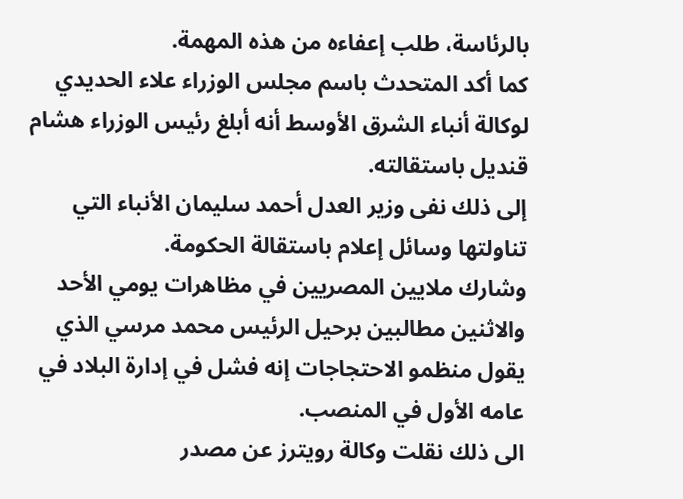بالرئاسة، طلب إعفاءه من هذه المهمة.
كما أكد المتحدث باسم مجلس الوزراء علاء الحديدي لوكالة أنباء الشرق الأوسط أنه أبلغ رئيس الوزراء هشام قنديل باستقالته.
إلى ذلك نفى وزير العدل أحمد سليمان الأنباء التي تناولتها وسائل إعلام باستقالة الحكومة.
وشارك ملايين المصريين في مظاهرات يومي الأحد والاثنين مطالبين برحيل الرئيس محمد مرسي الذي يقول منظمو الاحتجاجات إنه فشل في إدارة البلاد في عامه الأول في المنصب.
الى ذلك نقلت وكالة رويترز عن مصدر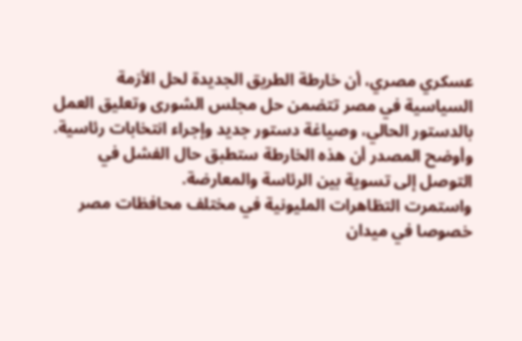عسكري مصري، أن خارطة الطريق الجديدة لحل الأزمة السياسية في مصر تتضمن حل مجلس الشورى وتعليق العمل بالدستور الحالي، وصياغة دستور جديد وإجراء انتخابات رئاسية.
وأوضح المصدر أن هذه الخارطة ستطبق حال الفشل في التوصل إلى تسوية بين الرئاسة والمعارضة.
واستمرت التظاهرات المليونية في مختلف محافظات مصر خصوصا في ميدان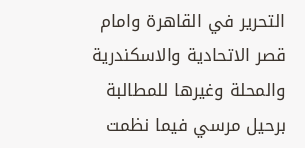التحرير في القاهرة وامام قصر الاتحادية والاسكندرية والمحلة وغيرها للمطالبة برحيل مرسي فيما نظمت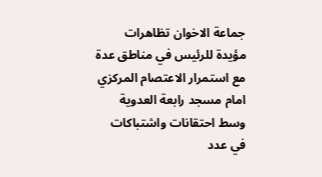جماعة الاخوان تظاهرات مؤيدة للرئيس في مناطق عدة مع استمرار الاعتصام المركزي امام مسجد رابعة العدوية وسط احتقانات واشتباكات في عدد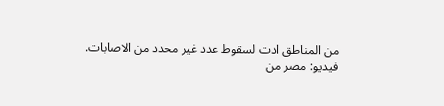من المناطق ادت لسقوط عدد غير محدد من الاصابات.
فيديو: مصر من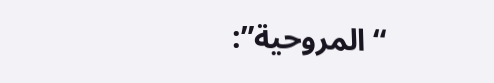“المروحية”: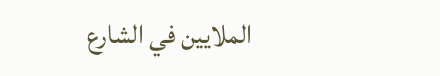الملايين في الشارع